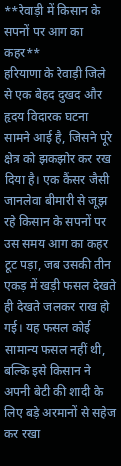**रेवाड़ी में किसान के सपनों पर आग का कहर**
हरियाणा के रेवाड़ी जिले से एक बेहद दुखद और हृदय विदारक घटना सामने आई है, जिसने पूरे क्षेत्र को झकझोर कर रख दिया है। एक कैंसर जैसी जानलेवा बीमारी से जूझ रहे किसान के सपनों पर उस समय आग का कहर टूट पड़ा, जब उसकी तीन एकड़ में खड़ी फसल देखते ही देखते जलकर राख हो गई। यह फसल कोई सामान्य फसल नहीं थी, बल्कि इसे किसान ने अपनी बेटी की शादी के लिए बड़े अरमानों से सहेज कर रखा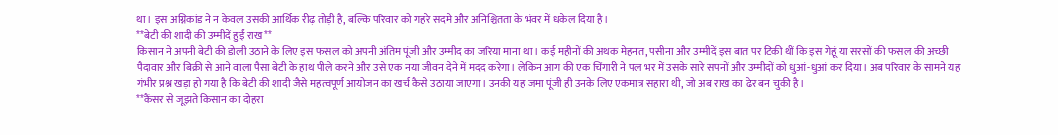था। इस अग्निकांड ने न केवल उसकी आर्थिक रीढ़ तोड़ी है, बल्कि परिवार को गहरे सदमे और अनिश्चितता के भंवर में धकेल दिया है।
**बेटी की शादी की उम्मीदें हुईं राख**
किसान ने अपनी बेटी की डोली उठाने के लिए इस फसल को अपनी अंतिम पूंजी और उम्मीद का जरिया माना था। कई महीनों की अथक मेहनत, पसीना और उम्मीदें इस बात पर टिकी थीं कि इस गेहूं या सरसों की फसल की अच्छी पैदावार और बिक्री से आने वाला पैसा बेटी के हाथ पीले करने और उसे एक नया जीवन देने में मदद करेगा। लेकिन आग की एक चिंगारी ने पल भर में उसके सारे सपनों और उम्मीदों को धुआं-धुआं कर दिया। अब परिवार के सामने यह गंभीर प्रश्न खड़ा हो गया है कि बेटी की शादी जैसे महत्वपूर्ण आयोजन का खर्च कैसे उठाया जाएगा। उनकी यह जमा पूंजी ही उनके लिए एकमात्र सहारा थी, जो अब राख का ढेर बन चुकी है।
**कैंसर से जूझते किसान का दोहरा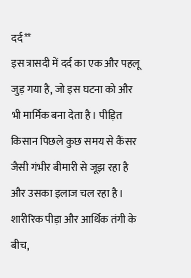दर्द**
इस त्रासदी में दर्द का एक और पहलू जुड़ गया है, जो इस घटना को और भी मार्मिक बना देता है। पीड़ित किसान पिछले कुछ समय से कैंसर जैसी गंभीर बीमारी से जूझ रहा है और उसका इलाज चल रहा है। शारीरिक पीड़ा और आर्थिक तंगी के बीच,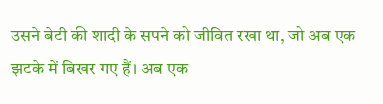उसने बेटी की शादी के सपने को जीवित रखा था, जो अब एक झटके में बिखर गए हैं। अब एक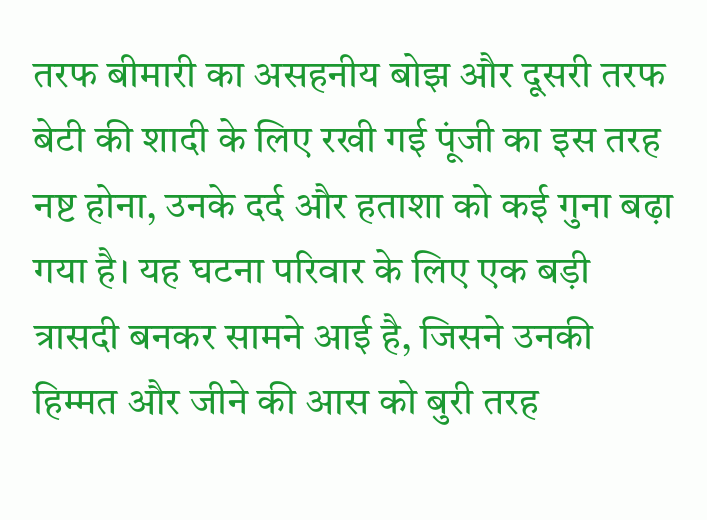तरफ बीमारी का असहनीय बोझ और दूसरी तरफ बेटी की शादी के लिए रखी गई पूंजी का इस तरह नष्ट होना, उनके दर्द और हताशा को कई गुना बढ़ा गया है। यह घटना परिवार के लिए एक बड़ी त्रासदी बनकर सामने आई है, जिसने उनकी हिम्मत और जीने की आस को बुरी तरह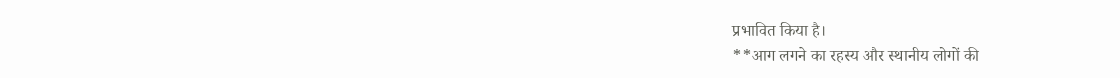प्रभावित किया है।
**आग लगने का रहस्य और स्थानीय लोगों की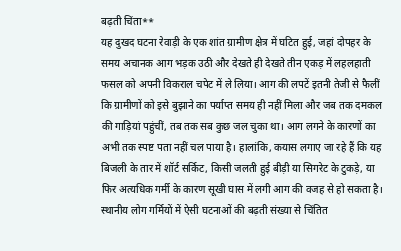बढ़ती चिंता**
यह दुखद घटना रेवाड़ी के एक शांत ग्रामीण क्षेत्र में घटित हुई, जहां दोपहर के समय अचानक आग भड़क उठी और देखते ही देखते तीन एकड़ में लहलहाती फसल को अपनी विकराल चपेट में ले लिया। आग की लपटें इतनी तेजी से फैलीं कि ग्रामीणों को इसे बुझाने का पर्याप्त समय ही नहीं मिला और जब तक दमकल की गाड़ियां पहुंचीं, तब तक सब कुछ जल चुका था। आग लगने के कारणों का अभी तक स्पष्ट पता नहीं चल पाया है। हालांकि, कयास लगाए जा रहे हैं कि यह बिजली के तार में शॉर्ट सर्किट, किसी जलती हुई बीड़ी या सिगरेट के टुकड़े, या फिर अत्यधिक गर्मी के कारण सूखी घास में लगी आग की वजह से हो सकता है। स्थानीय लोग गर्मियों में ऐसी घटनाओं की बढ़ती संख्या से चिंतित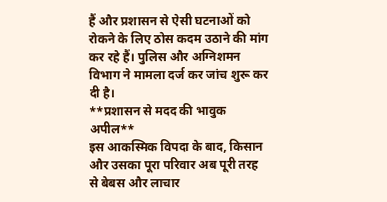हैं और प्रशासन से ऐसी घटनाओं को रोकने के लिए ठोस कदम उठाने की मांग कर रहे हैं। पुलिस और अग्निशमन विभाग ने मामला दर्ज कर जांच शुरू कर दी है।
**प्रशासन से मदद की भावुक अपील**
इस आकस्मिक विपदा के बाद, किसान और उसका पूरा परिवार अब पूरी तरह से बेबस और लाचार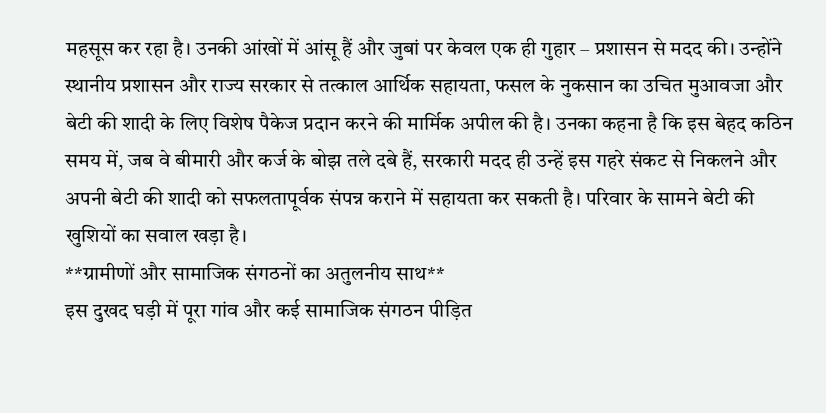महसूस कर रहा है। उनकी आंखों में आंसू हैं और जुबां पर केवल एक ही गुहार – प्रशासन से मदद की। उन्होंने स्थानीय प्रशासन और राज्य सरकार से तत्काल आर्थिक सहायता, फसल के नुकसान का उचित मुआवजा और बेटी की शादी के लिए विशेष पैकेज प्रदान करने की मार्मिक अपील की है। उनका कहना है कि इस बेहद कठिन समय में, जब वे बीमारी और कर्ज के बोझ तले दबे हैं, सरकारी मदद ही उन्हें इस गहरे संकट से निकलने और अपनी बेटी की शादी को सफलतापूर्वक संपन्न कराने में सहायता कर सकती है। परिवार के सामने बेटी की खुशियों का सवाल खड़ा है।
**ग्रामीणों और सामाजिक संगठनों का अतुलनीय साथ**
इस दुखद घड़ी में पूरा गांव और कई सामाजिक संगठन पीड़ित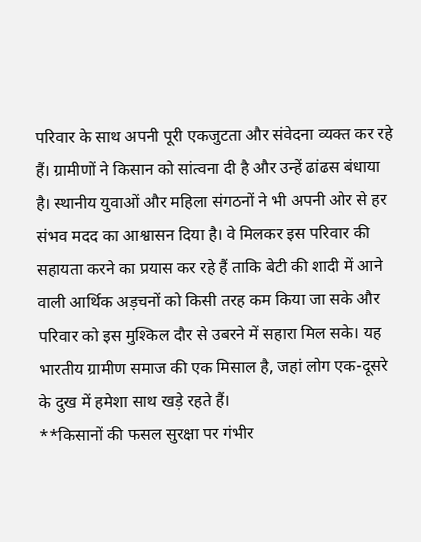परिवार के साथ अपनी पूरी एकजुटता और संवेदना व्यक्त कर रहे हैं। ग्रामीणों ने किसान को सांत्वना दी है और उन्हें ढांढस बंधाया है। स्थानीय युवाओं और महिला संगठनों ने भी अपनी ओर से हर संभव मदद का आश्वासन दिया है। वे मिलकर इस परिवार की सहायता करने का प्रयास कर रहे हैं ताकि बेटी की शादी में आने वाली आर्थिक अड़चनों को किसी तरह कम किया जा सके और परिवार को इस मुश्किल दौर से उबरने में सहारा मिल सके। यह भारतीय ग्रामीण समाज की एक मिसाल है, जहां लोग एक-दूसरे के दुख में हमेशा साथ खड़े रहते हैं।
**किसानों की फसल सुरक्षा पर गंभीर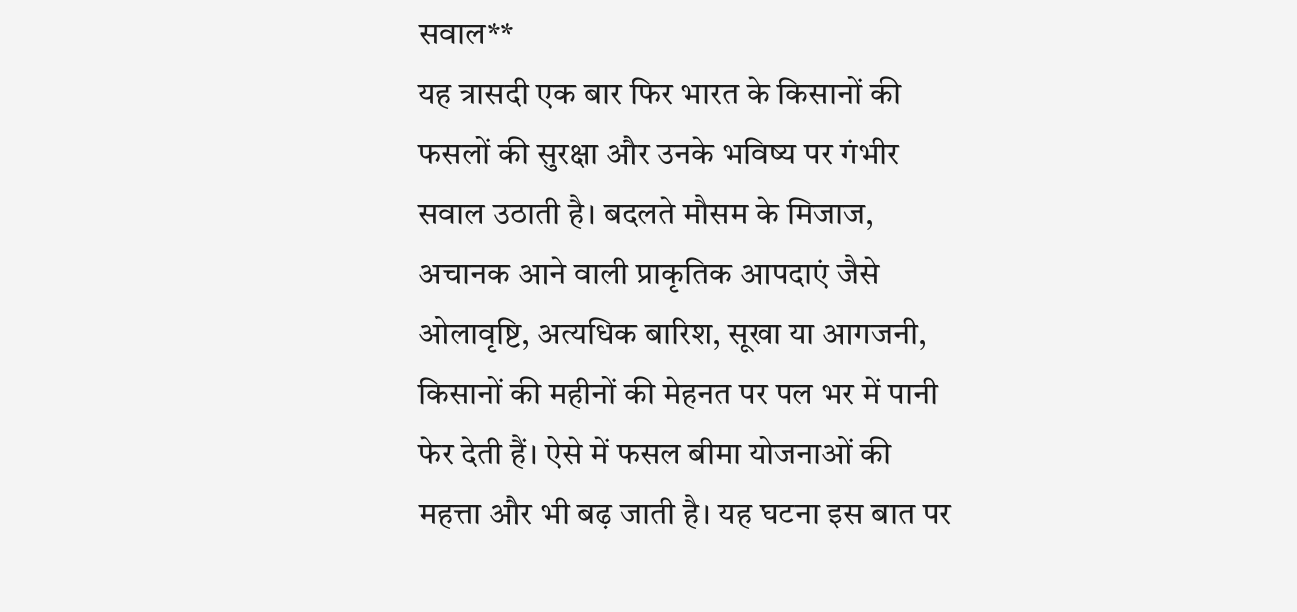सवाल**
यह त्रासदी एक बार फिर भारत के किसानों की फसलों की सुरक्षा और उनके भविष्य पर गंभीर सवाल उठाती है। बदलते मौसम के मिजाज, अचानक आने वाली प्राकृतिक आपदाएं जैसे ओलावृष्टि, अत्यधिक बारिश, सूखा या आगजनी, किसानों की महीनों की मेहनत पर पल भर में पानी फेर देती हैं। ऐसे में फसल बीमा योजनाओं की महत्ता और भी बढ़ जाती है। यह घटना इस बात पर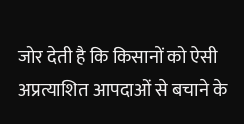जोर देती है कि किसानों को ऐसी अप्रत्याशित आपदाओं से बचाने के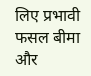लिए प्रभावी फसल बीमा और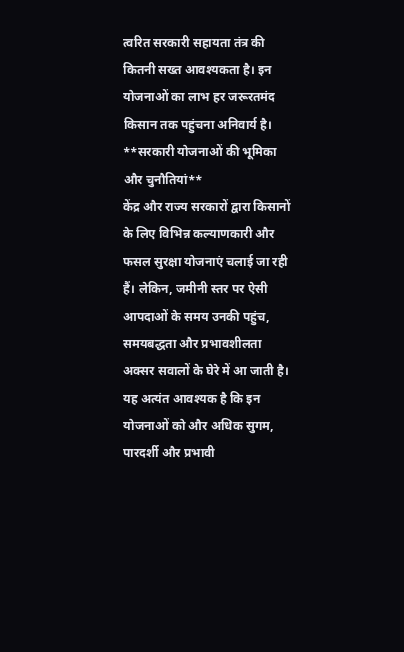त्वरित सरकारी सहायता तंत्र की कितनी सख्त आवश्यकता है। इन योजनाओं का लाभ हर जरूरतमंद किसान तक पहुंचना अनिवार्य है।
**सरकारी योजनाओं की भूमिका और चुनौतियां**
केंद्र और राज्य सरकारों द्वारा किसानों के लिए विभिन्न कल्याणकारी और फसल सुरक्षा योजनाएं चलाई जा रही हैं। लेकिन, जमीनी स्तर पर ऐसी आपदाओं के समय उनकी पहुंच, समयबद्धता और प्रभावशीलता अक्सर सवालों के घेरे में आ जाती है। यह अत्यंत आवश्यक है कि इन योजनाओं को और अधिक सुगम, पारदर्शी और प्रभावी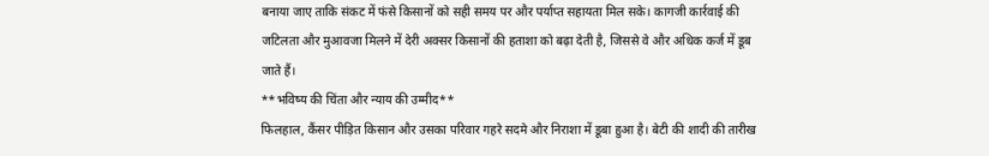बनाया जाए ताकि संकट में फंसे किसानों को सही समय पर और पर्याप्त सहायता मिल सके। कागजी कार्रवाई की जटिलता और मुआवजा मिलने में देरी अक्सर किसानों की हताशा को बढ़ा देती है, जिससे वे और अधिक कर्ज में डूब जाते हैं।
**भविष्य की चिंता और न्याय की उम्मीद**
फिलहाल, कैंसर पीड़ित किसान और उसका परिवार गहरे सदमे और निराशा में डूबा हुआ है। बेटी की शादी की तारीख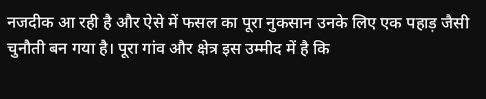नजदीक आ रही है और ऐसे में फसल का पूरा नुकसान उनके लिए एक पहाड़ जैसी चुनौती बन गया है। पूरा गांव और क्षेत्र इस उम्मीद में है कि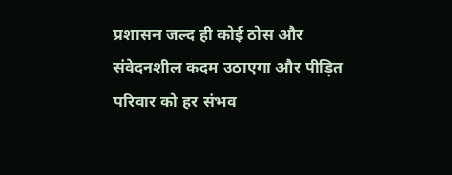प्रशासन जल्द ही कोई ठोस और संवेदनशील कदम उठाएगा और पीड़ित परिवार को हर संभव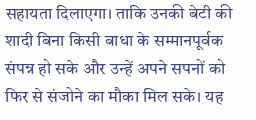सहायता दिलाएगा। ताकि उनकी बेटी की शादी बिना किसी बाधा के सम्मानपूर्वक संपन्न हो सके और उन्हें अपने सपनों को फिर से संजोने का मौका मिल सके। यह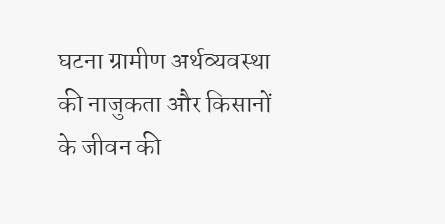घटना ग्रामीण अर्थव्यवस्था की नाजुकता और किसानों के जीवन की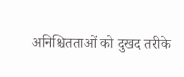अनिश्चितताओं को दुखद तरीके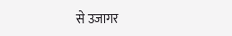से उजागर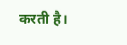करती है।